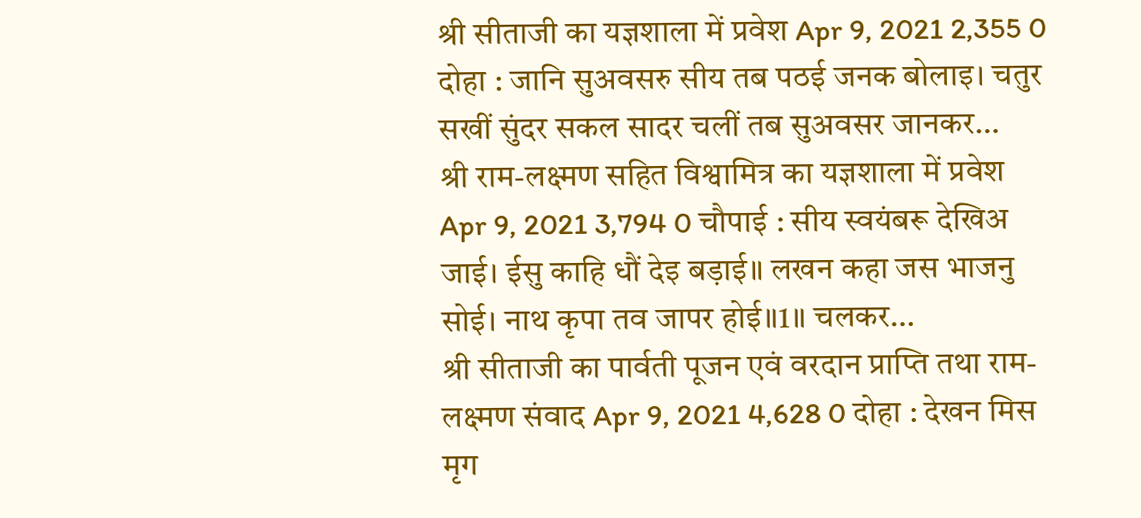श्री सीताजी का यज्ञशाला में प्रवेश Apr 9, 2021 2,355 0 दोहा : जानि सुअवसरु सीय तब पठई जनक बोलाइ। चतुर सखीं सुंदर सकल सादर चलीं तब सुअवसर जानकर…
श्री राम-लक्ष्मण सहित विश्वामित्र का यज्ञशाला में प्रवेश Apr 9, 2021 3,794 0 चौपाई : सीय स्वयंबरू देखिअ जाई। ईसु काहि धौं देइ बड़ाई॥ लखन कहा जस भाजनु सोई। नाथ कृपा तव जापर होई॥1॥ चलकर…
श्री सीताजी का पार्वती पूजन एवं वरदान प्राप्ति तथा राम-लक्ष्मण संवाद Apr 9, 2021 4,628 0 दोहा : देखन मिस मृग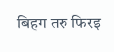बिहग तरु फिरइ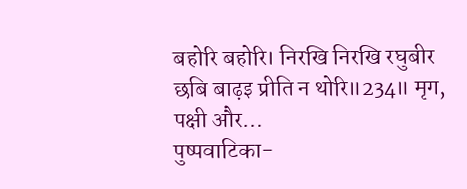बहोरि बहोरि। निरखि निरखि रघुबीर छबि बाढ़इ प्रीति न थोरि॥234॥ मृग, पक्षी और…
पुष्पवाटिका-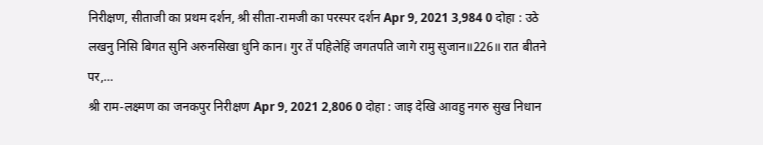निरीक्षण, सीताजी का प्रथम दर्शन, श्री सीता-रामजी का परस्पर दर्शन Apr 9, 2021 3,984 0 दोहा : उठे लखनु निसि बिगत सुनि अरुनसिखा धुनि कान। गुर तें पहिलेहिं जगतपति जागे रामु सुजान॥226॥ रात बीतने पर,…
श्री राम-लक्ष्मण का जनकपुर निरीक्षण Apr 9, 2021 2,806 0 दोहा : जाइ देखि आवहु नगरु सुख निधान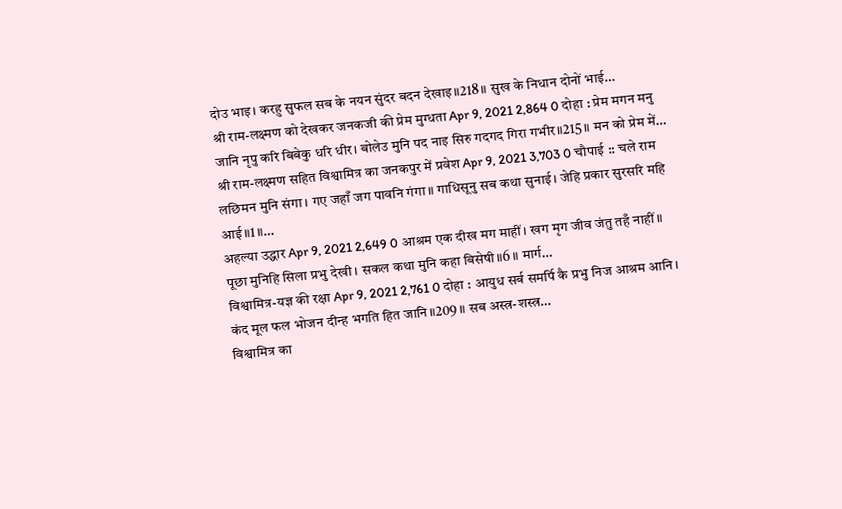दोउ भाइ। करहु सुफल सब के नयन सुंदर बदन देखाइ॥218॥ सुख के निधान दोनों भाई…
श्री राम-लक्ष्मण को देखकर जनकजी की प्रेम मुग्धता Apr 9, 2021 2,864 0 दोहा : प्रेम मगन मनु जानि नृपु करि बिबेकु धरि धीर। बोलेउ मुनि पद नाइ सिरु गदगद गिरा गभीर॥215॥ मन को प्रेम में…
श्री राम-लक्ष्मण सहित विश्वामित्र का जनकपुर में प्रवेश Apr 9, 2021 3,703 0 चौपाई :: चले राम लछिमन मुनि संगा। गए जहाँ जग पावनि गंगा॥ गाधिसूनु सब कथा सुनाई। जेहि प्रकार सुरसरि महि आई॥1॥…
अहल्या उद्धार Apr 9, 2021 2,649 0 आश्रम एक दीख मग माहीं। खग मृग जीव जंतु तहँ नाहीं॥ पूछा मुनिहि सिला प्रभु देखी। सकल कथा मुनि कहा बिसेषी॥6॥ मार्ग…
विश्वामित्र-यज्ञ की रक्षा Apr 9, 2021 2,761 0 दोहा : आयुध सर्ब समर्पि कै प्रभु निज आश्रम आनि। कंद मूल फल भोजन दीन्ह भगति हित जानि॥209॥ सब अस्त्र-शस्त्र…
विश्वामित्र का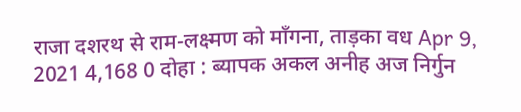राजा दशरथ से राम-लक्ष्मण को माँगना, ताड़का वध Apr 9, 2021 4,168 0 दोहा : ब्यापक अकल अनीह अज निर्गुन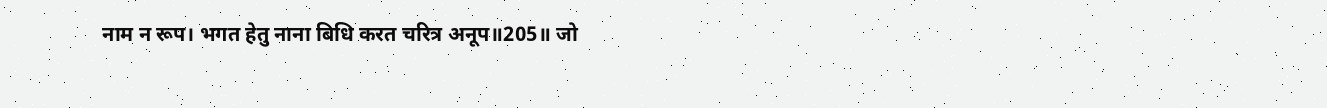नाम न रूप। भगत हेतु नाना बिधि करत चरित्र अनूप॥205॥ जो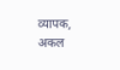व्यापक, अकल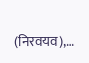(निरवयव),…